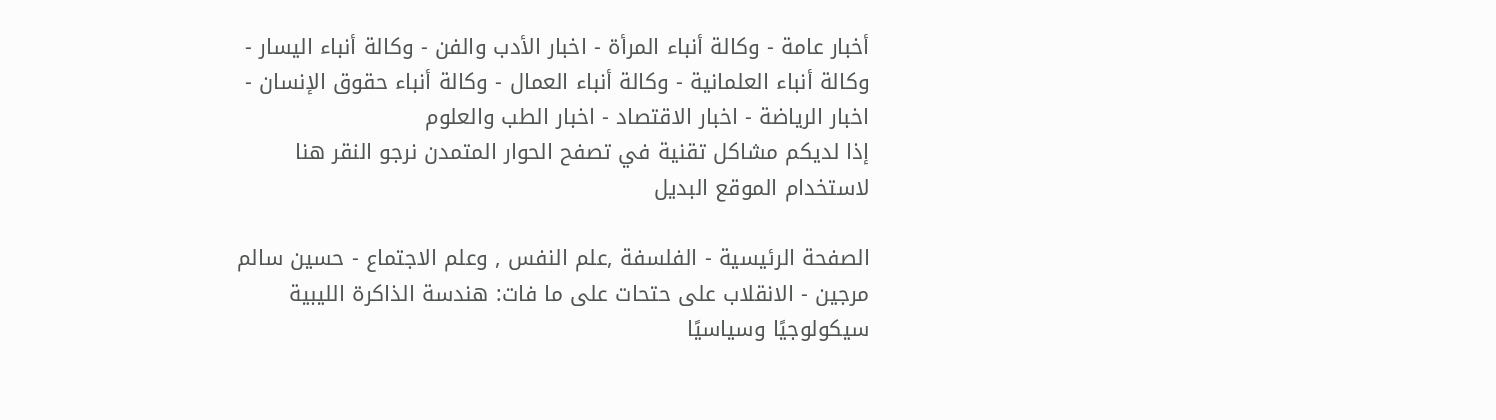أخبار عامة - وكالة أنباء المرأة - اخبار الأدب والفن - وكالة أنباء اليسار - وكالة أنباء العلمانية - وكالة أنباء العمال - وكالة أنباء حقوق الإنسان - اخبار الرياضة - اخبار الاقتصاد - اخبار الطب والعلوم
إذا لديكم مشاكل تقنية في تصفح الحوار المتمدن نرجو النقر هنا لاستخدام الموقع البديل

الصفحة الرئيسية - الفلسفة ,علم النفس , وعلم الاجتماع - حسين سالم مرجين - الانقلاب على حتحات على ما فات: هندسة الذاكرة الليبية سيكولوجيًا وسياسيًا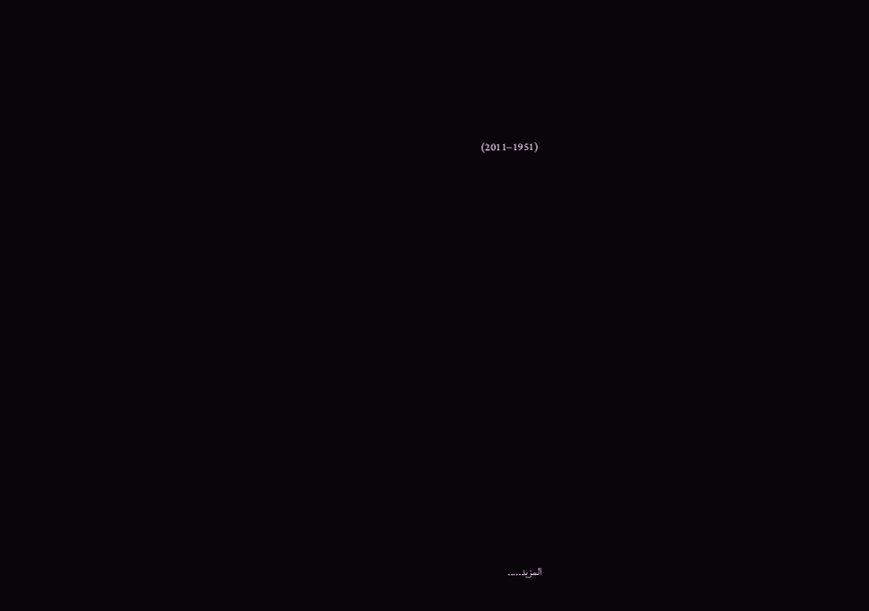(1951–2011)















المزيد.....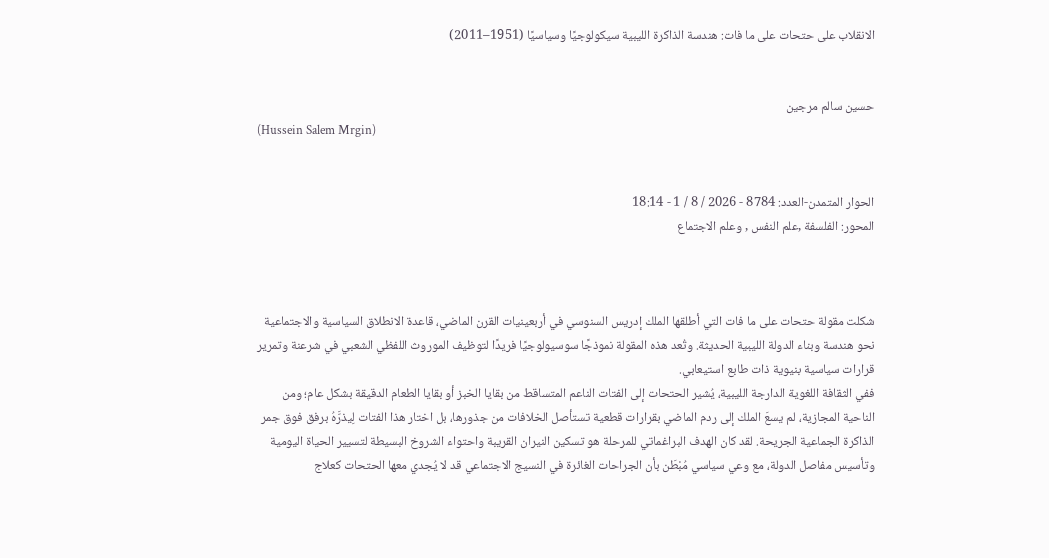الانقلاب على حتحات على ما فات: هندسة الذاكرة الليبية سيكولوجيًا وسياسيًا (1951–2011)


حسين سالم مرجين
(Hussein Salem Mrgin)


الحوار المتمدن-العدد: 8784 - 2026 / 8 / 1 - 18:14
المحور: الفلسفة ,علم النفس , وعلم الاجتماع



شكلت مقولة حتحات على ما فات التي أطلقها الملك إدريس السنوسي في أربعينيات القرن الماضي، قاعدة الانطلاق السياسية والاجتماعية نحو هندسة وبناء الدولة الليبية الحديثة. وتُعد هذه المقولة نموذجًا سوسيولوجيًا فريدًا لتوظيف الموروث اللفظي الشعبي في شرعنة وتمرير قرارات سياسية بنيوية ذات طابع استيعابي.
ففي الثقافة اللغوية الدارجة الليبية، يُشير الحتحات إلى الفتات الناعم المتساقط من بقايا الخبز أو بقايا الطعام الدقيقة بشكل عام؛ ومن الناحية المجازية، لم يسعَ الملك إلى ردم الماضي بقرارات قطعية تستأصل الخلافات من جذورها، بل اختار هذا الفتات لِيذرَّهُ برفق فوق جمر الذاكرة الجماعية الجريحة. لقد كان الهدف البراغماتي للمرحلة هو تسكين النيران القريبة واحتواء الشروخ البسيطة لتسيير الحياة اليومية وتأسيس مفاصل الدولة، مع وعي سياسي مُبْطَن بأن الجراحات الغائرة في النسيج الاجتماعي قد لا يُجدي معها الحتحات كعلاج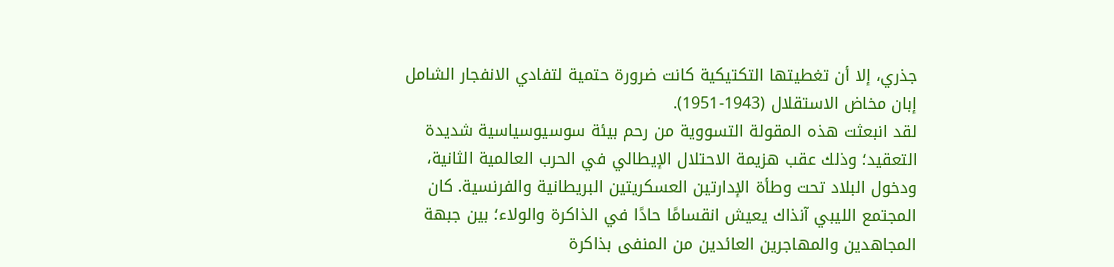جذري، إلا أن تغطيتها التكتيكية كانت ضرورة حتمية لتفادي الانفجار الشامل إبان مخاض الاستقلال (1943-1951).
لقد انبعثت هذه المقولة التسووية من رحم بيئة سوسيوسياسية شديدة التعقيد؛ وذلك عقب هزيمة الاحتلال الإيطالي في الحرب العالمية الثانية، ودخول البلاد تحت وطأة الإدارتين العسكريتين البريطانية والفرنسية. كان المجتمع الليبي آنذاك يعيش انقسامًا حادًا في الذاكرة والولاء؛ بين جبهة المجاهدين والمهاجرين العائدين من المنفى بذاكرة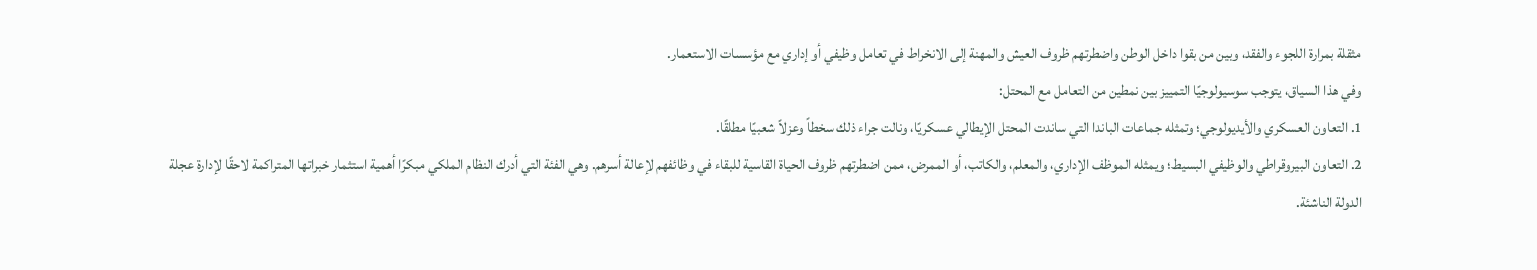مثقلة بمرارة اللجوء والفقد، وبين من بقوا داخل الوطن واضطرتهم ظروف العيش والمهنة إلى الانخراط في تعامل وظيفي أو إداري مع مؤسسات الاستعمار.
وفي هذا السياق، يتوجب سوسيولوجيًا التمييز بين نمطين من التعامل مع المحتل:
1. التعاون العسكري والأيديولوجي؛ وتمثله جماعات الباندا التي ساندت المحتل الإيطالي عسكريًا، ونالت جراء ذلك سخطاً وعزلاً شعبيًا مطلقًا.
2. التعاون البيروقراطي والوظيفي البسيط؛ ويمثله الموظف الإداري، والمعلم، والكاتب، أو الممرض، ممن اضطرتهم ظروف الحياة القاسية للبقاء في وظائفهم لإعالة أسرهم. وهي الفئة التي أدرك النظام الملكي مبكرًا أهمية استثمار خبراتها المتراكمة لاحقًا لإدارة عجلة الدولة الناشئة.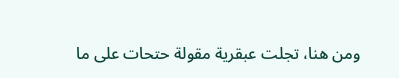ومن هنا، تجلت عبقرية مقولة حتحات على ما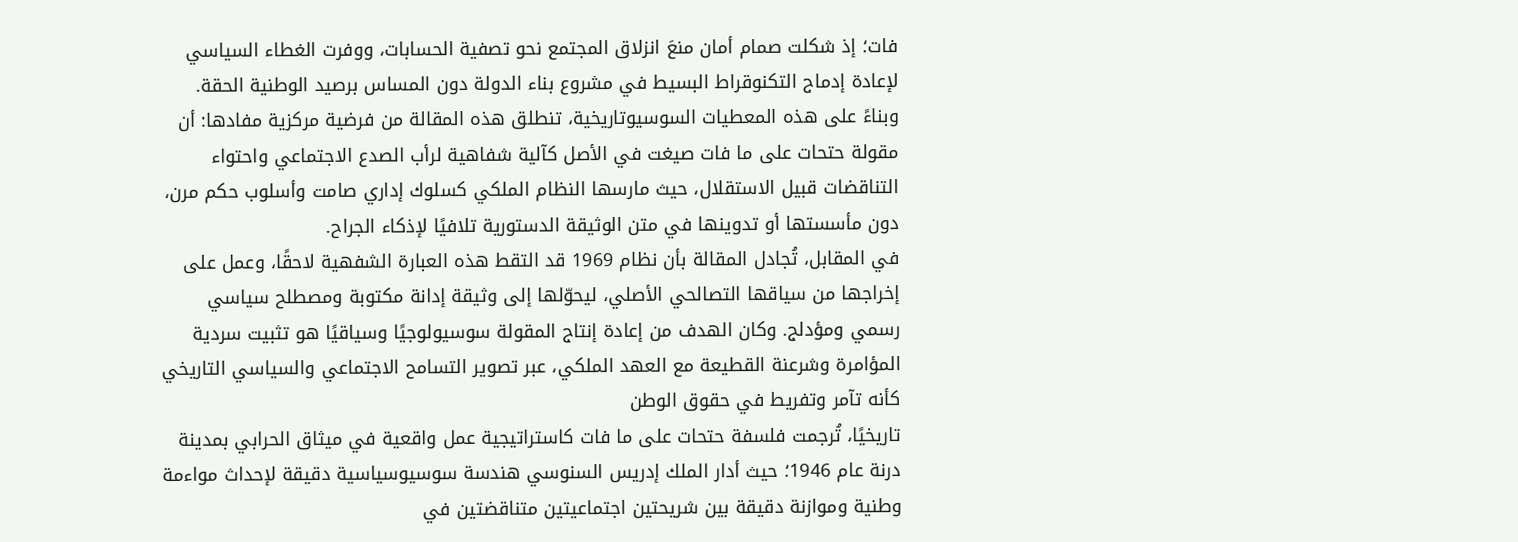فات؛ إذ شكلت صمام أمان منعَ انزلاق المجتمع نحو تصفية الحسابات، ووفرت الغطاء السياسي لإعادة إدماج التكنوقراط البسيط في مشروع بناء الدولة دون المساس برصيد الوطنية الحقة.
وبناءً على هذه المعطيات السوسيوتاريخية، تنطلق هذه المقالة من فرضية مركزية مفادها: أن مقولة حتحات على ما فات صيغت في الأصل كآلية شفاهية لرأب الصدع الاجتماعي واحتواء التناقضات قبيل الاستقلال، حيث مارسها النظام الملكي كسلوك إداري صامت وأسلوب حكم مرن، دون مأسستها أو تدوينها في متن الوثيقة الدستورية تلافيًا لإذكاء الجراح.
في المقابل، تُجادل المقالة بأن نظام 1969 قد التقط هذه العبارة الشفهية لاحقًا، وعمل على إخراجها من سياقها التصالحي الأصلي، ليحوّلها إلى وثيقة إدانة مكتوبة ومصطلح سياسي رسمي ومؤدلج. وكان الهدف من إعادة إنتاج المقولة سوسيولوجيًا وسياقيًا هو تثبيت سردية المؤامرة وشرعنة القطيعة مع العهد الملكي، عبر تصوير التسامح الاجتماعي والسياسي التاريخي كأنه تآمر وتفريط في حقوق الوطن
تاريخيًا، تُرجمت فلسفة حتحات على ما فات كاستراتيجية عمل واقعية في ميثاق الحرابي بمدينة درنة عام 1946؛ حيث أدار الملك إدريس السنوسي هندسة سوسيوسياسية دقيقة لإحداث مواءمة وطنية وموازنة دقيقة بين شريحتين اجتماعيتين متناقضتين في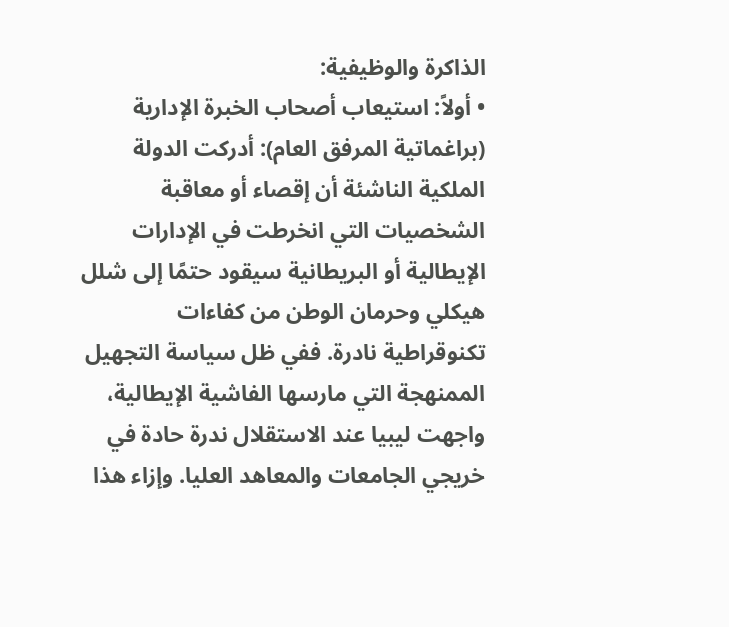الذاكرة والوظيفية:
• أولاً: استيعاب أصحاب الخبرة الإدارية (براغماتية المرفق العام): أدركت الدولة الملكية الناشئة أن إقصاء أو معاقبة الشخصيات التي انخرطت في الإدارات الإيطالية أو البريطانية سيقود حتمًا إلى شلل هيكلي وحرمان الوطن من كفاءات تكنوقراطية نادرة. ففي ظل سياسة التجهيل الممنهجة التي مارسها الفاشية الإيطالية، واجهت ليبيا عند الاستقلال ندرة حادة في خريجي الجامعات والمعاهد العليا. وإزاء هذا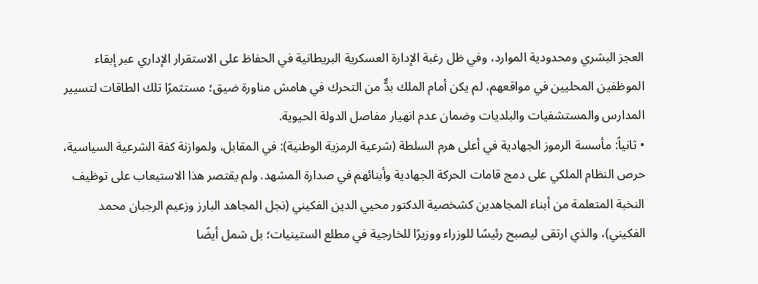العجز البشري ومحدودية الموارد، وفي ظل رغبة الإدارة العسكرية البريطانية في الحفاظ على الاستقرار الإداري عبر إبقاء الموظفين المحليين في مواقعهم، لم يكن أمام الملك بدٌّ من التحرك في هامش مناورة ضيق؛ مستثمرًا تلك الطاقات لتسيير المدارس والمستشفيات والبلديات وضمان عدم انهيار مفاصل الدولة الحيوية.
• ثانياً: مأسسة الرموز الجهادية في أعلى هرم السلطة (شرعية الرمزية الوطنية): في المقابل، ولموازنة كفة الشرعية السياسية، حرص النظام الملكي على دمج قامات الحركة الجهادية وأبنائهم في صدارة المشهد. ولم يقتصر هذا الاستيعاب على توظيف النخبة المتعلمة من أبناء المجاهدين كشخصية الدكتور محيي الدين الفكيني (نجل المجاهد البارز وزعيم الرجبان محمد الفكيني)، والذي ارتقى ليصبح رئيسًا للوزراء ووزيرًا للخارجية في مطلع الستينيات؛ بل شمل أيضًا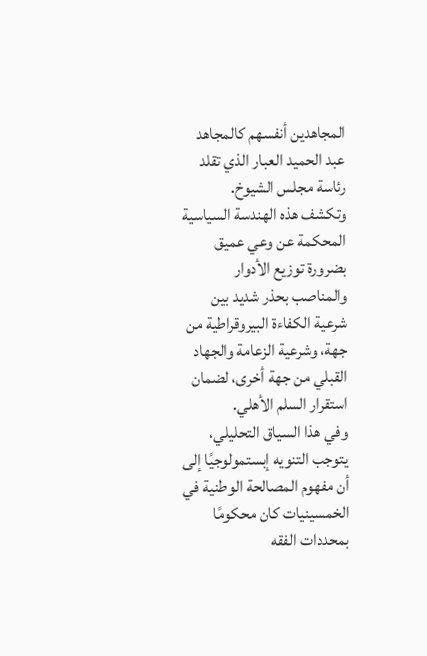المجاهدين أنفسهم كالمجاهد عبد الحميد العبار الذي تقلد رئاسة مجلس الشيوخ.
وتكشف هذه الهندسة السياسية المحكمة عن وعي عميق بضرورة توزيع الأدوار والمناصب بحذر شديد بين شرعية الكفاءة البيروقراطية من جهة، وشرعية الزعامة والجهاد القبلي من جهة أخرى، لضمان استقرار السلم الأهلي.
وفي هذا السياق التحليلي، يتوجب التنويه إبستمولوجيًا إلى أن مفهوم المصالحة الوطنية في الخمسينيات كان محكومًا بمحددات الفقه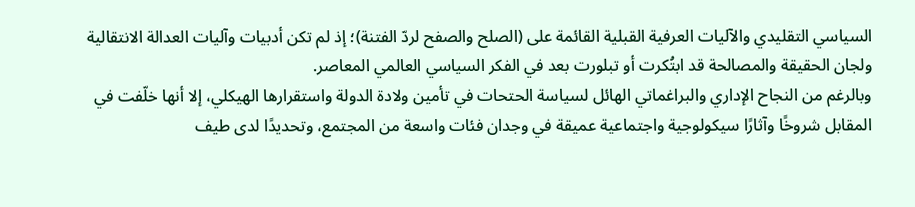السياسي التقليدي والآليات العرفية القبلية القائمة على (الصلح والصفح لردّ الفتنة)؛ إذ لم تكن أدبيات وآليات العدالة الانتقالية ولجان الحقيقة والمصالحة قد ابتُكرت أو تبلورت بعد في الفكر السياسي العالمي المعاصر.
وبالرغم من النجاح الإداري والبراغماتي الهائل لسياسة الحتحات في تأمين ولادة الدولة واستقرارها الهيكلي، إلا أنها خلّفت في المقابل شروخًا وآثارًا سيكولوجية واجتماعية عميقة في وجدان فئات واسعة من المجتمع، وتحديدًا لدى طيف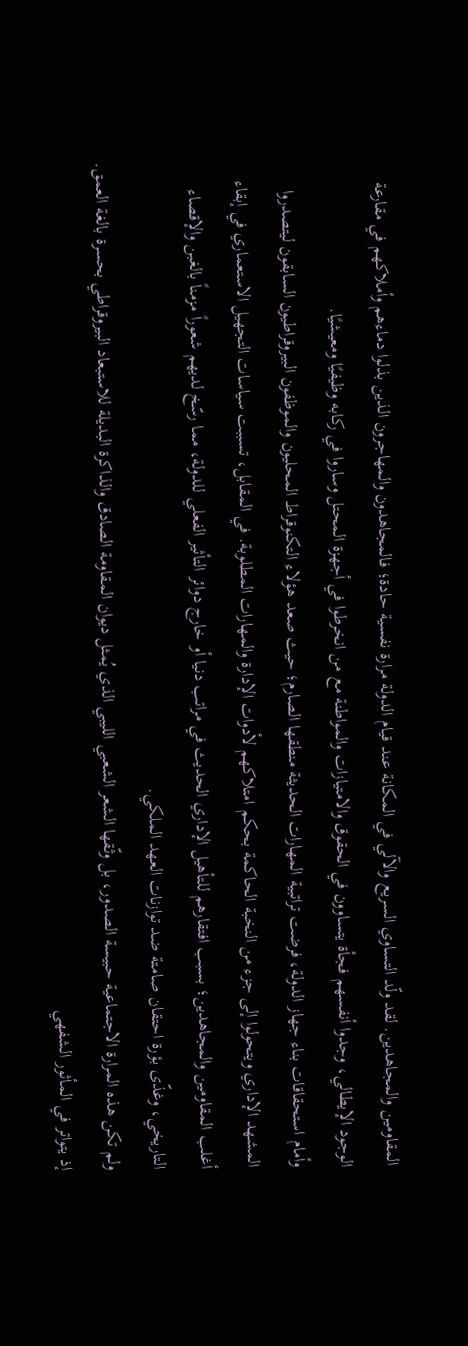المقاومين والمجاهدين. لقد ولّد التساوي السريع والآلي في المكانة عند قيام الدولة مرارة نفسية حادة؛ فالمجاهدون والمهاجرون الذين بذلوا دماءهم وأملاكهم في مقارعة الوجود الإيطالي، وجدوا أنفسهم فجأة يتساوون في الحقوق والامتيازات والمواطنة مع من انخرطوا في أجهزة المحتل وساروا في ركابه وظيفيًا ومعيشيًا.
وأمام استحقاقات بناء جهاز الدولة، فرضت تراتبية المهارات الحديثة منطقها الصارم؛ حيث صعد هؤلاء التكنوقراط المحليون والموظفون البيروقراطيون السابقون ليتصدروا المشهد الإداري ويتحولوا إلى جزء من النخبة الحاكمة بحكم امتلاكهم لأدوات الإدارة والمهارات المطلوبة. في المقابل، تسببت سياسات التجهيل الاستعماري في إبقاء أغلب المقاومين والمجاهدين؛ بسبب افتقارهم للتأهيل الإداري الحديث في مراتب دنيا أو خارج دوائر التأثير الفعلي للدولة، مما رسّخ لديهم شعوراً مزمناً بالغبن والإقصاء التاريخي، وغذّى بؤرة احتقان صامتة ضد توازنات العهد الملكي.
ولم تكن هذه المرارة الاجتماعية حبيسة الصدور، بل وثّقها الشعر الشعبي الليبي الذي يُمثل ديوان المقاومة الصادق والذاكرة البديلة للاستبعاد البيروقراطي بحسرة بالغة العمق. إذ يتواتر في المأثور الشفهي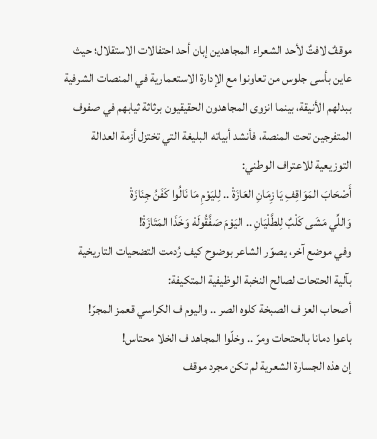موقفٌ لافتٌ لأحد الشعراء المجاهدين إبان أحد احتفالات الاستقلال؛ حيث عاين بأسى جلوس من تعاونوا مع الإدارة الاستعمارية في المنصات الشرفية ببدلهم الأنيقة، بينما انزوى المجاهدون الحقيقيون برثاثة ثيابهم في صفوف المتفرجين تحت المنصة، فأنشد أبياته البليغة التي تختزل أزمة العدالة التوزيعية للاعتراف الوطني:
أَصْحَابَ المَوَاقِفِ يَا زِمَانِ العَازَةْ .. لِليَوْمِ مَا نَالُوا كَفَنُ جِنَازَةْ
وَاللِّي مَشَى كَلْبٌ لِلطَّلْيَانِ .. اليَوْمَ صَفَّقُولَهْ وَخَذَا المَتَازَةْ!
وفي موضع آخر، يصوّر الشاعر بوضوح كيف رُدمت التضحيات التاريخية بآلية الحتحات لصالح النخبة الوظيفية المتكيفة:
أصحاب العز ف الصبخة كلوه الصر .. واليوم ف الكراسي قعمز المجرّ!
باعوا دمانا بالحتحات ومرّ .. وخلّوا المجاهد ف الخلا محتاس!
إن هذه الجسارة الشعرية لم تكن مجرد موقف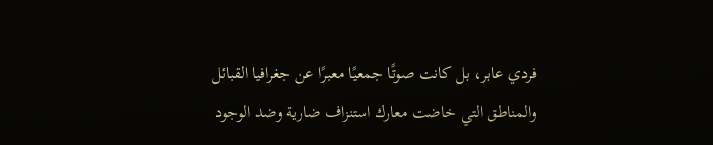فردي عابر، بل كانت صوتًا جمعيًا معبرًا عن جغرافيا القبائل والمناطق التي خاضت معارك استنزاف ضارية وضد الوجود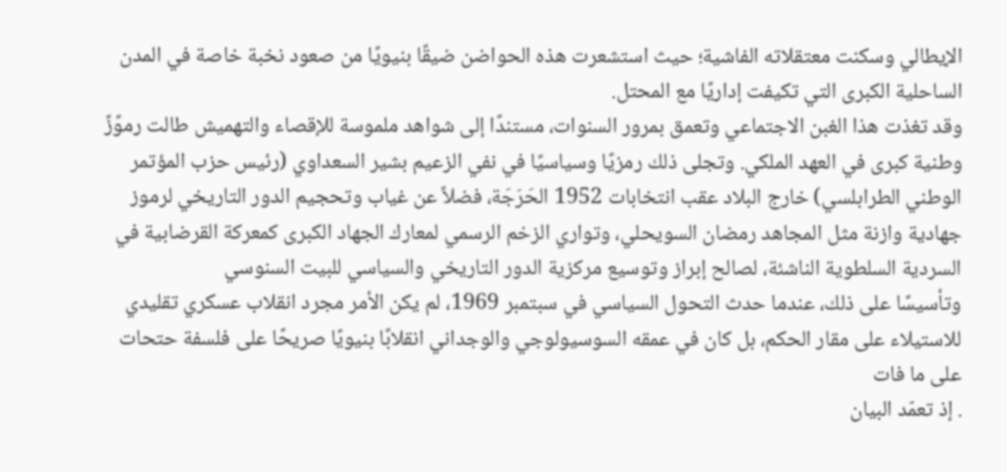الإيطالي وسكنت معتقلاته الفاشية؛ حيث استشعرت هذه الحواضن ضيقًا بنيويًا من صعود نخبة خاصة في المدن الساحلية الكبرى التي تكيفت إداريًا مع المحتل.
وقد تغذت هذا الغبن الاجتماعي وتعمق بمرور السنوات، مستندًا إلى شواهد ملموسة للإقصاء والتهميش طالت رموًزً وطنية كبرى في العهد الملكي. وتجلى ذلك رمزيًا وسياسيًا في نفي الزعيم بشير السعداوي (رئيس حزب المؤتمر الوطني الطرابلسي) خارج البلاد عقب انتخابات 1952 الحَرَجَة، فضلاً عن غياب وتحجيم الدور التاريخي لرموز جهادية وازنة مثل المجاهد رمضان السويحلي، وتواري الزخم الرسمي لمعارك الجهاد الكبرى كمعركة القرضابية في السردية السلطوية الناشئة، لصالح إبراز وتوسيع مركزية الدور التاريخي والسياسي للبيت السنوسي
وتأسيسًا على ذلك، عندما حدث التحول السياسي في سبتمبر 1969، لم يكن الأمر مجرد انقلاب عسكري تقليدي للاستيلاء على مقار الحكم، بل كان في عمقه السوسيولوجي والوجداني انقلابًا بنيويًا صريحًا على فلسفة حتحات على ما فات
. إذ تعمّد البيان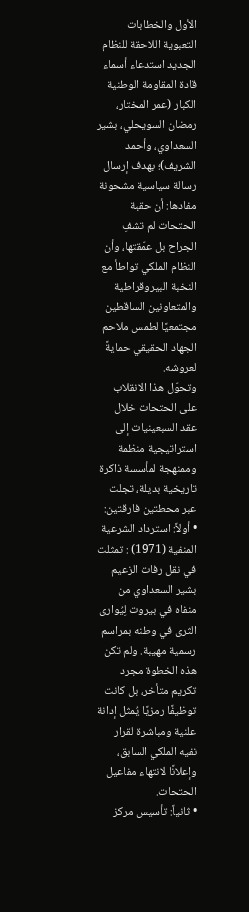الأول والخطابات التعبوية اللاحقة للنظام الجديد استدعاء أسماء قادة المقاومة الوطنية الكبار (عمر المختار، رمضان السويحلي، بشير السعداوي، وأحمد الشريف)؛ بهدف إرسال رسالة سياسية مشحونة مفادها: أن حقبة الحتحات لم تشفِ الجراح بل عمّقتها، وأن النظام الملكي تواطأ مع النخبة البيروقراطية والمتعاونين الساقطين مجتمعيًا لطمس ملاحم الجهاد الحقيقي حمايةً لعروشه.
وتحوّل هذا الانقلاب على الحتحات خلال عقد السبعينيات إلى استراتيجية منظمة وممنهجة لمأسسة ذاكرة تاريخية بديلة، تجلت عبر محطتين فارقتين:
• أولاً: استرداد الشرعية المنفية (1971) : تمثلت في نقل رفات الزعيم بشير السعداوي من منفاه في بيروت لِيُوارى الثرى في وطنه بمراسم رسمية مهيبة. ولم تكن هذه الخطوة مجرد تكريم متأخر، بل كانت توظيفًا رمزيًا يُمثل إدانة علنية ومباشرة لقرار نفيه الملكي السابق، وإعلانًا لانتهاء مفاعيل الحتحات.
• ثانياً: تأسيس مركز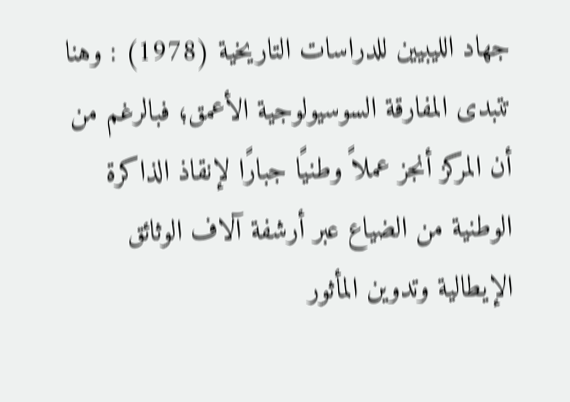جهاد الليبيين للدراسات التاريخية (1978) : وهنا تتبدى المفارقة السوسيولوجية الأعمق؛ فبالرغم من أن المركز أنجز عملاً وطنيًا جبارًا لإنقاذ الذاكرة الوطنية من الضياع عبر أرشفة آلاف الوثائق الإيطالية وتدوين المأثور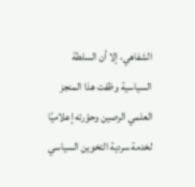الشفاهي، إلا أن السلطة السياسية وظفت هذا المنجز العلمي الرصين وحوّرته إعلاميًا لخدمة سردية التخوين السياسي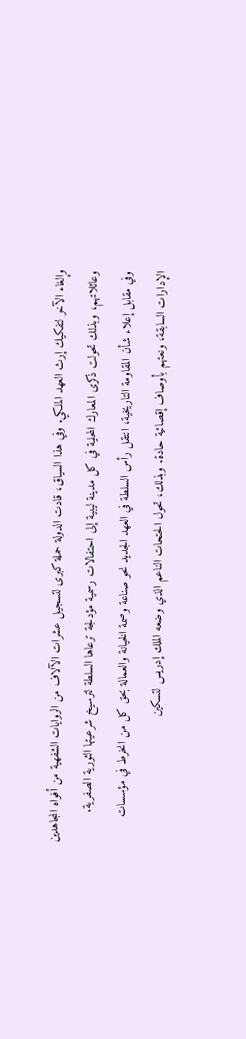وإلغاء الآخر لتفكيك إرث العهد الملكي. وفي هذا السياق، قادت الدولة حملة كبرى لتسجيل عشرات الآلاف من الروايات الشفهية من أفواه المجاهدين وعائلاتهم، وبذلك تحولت ذكرى المعارك المحلية في كل مدينة ليبية إلى احتفالات رسمية مؤدلجة ترعاها السلطة لترسيخ شرعيتها الثورية الصفرية.
وفي مقابل إعلاء شأن المقاومة التاريخية، انتقل رأس السلطة في العهد الجديد نحو صناعة وصمة الخيانة والعمالة بحق كل من انخرط في مؤسسات الإدارات السابقة، ونعتهم بأوصاف إقصائية حادة. وبذلك، تحول الحتحات الناعم الذي وضعه الملك إدريس لتسكين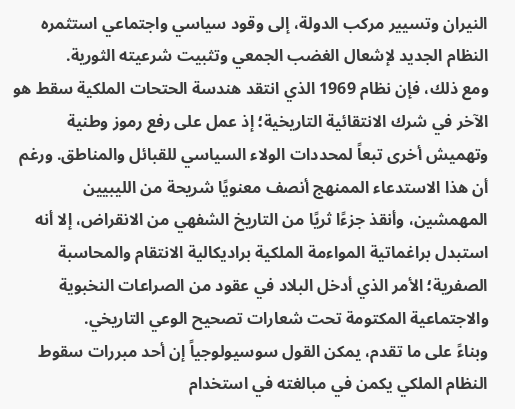النيران وتسيير مركب الدولة، إلى وقود سياسي واجتماعي استثمره النظام الجديد لإشعال الغضب الجمعي وتثبيت شرعيته الثورية.
ومع ذلك، فإن نظام 1969 الذي انتقد هندسة الحتحات الملكية سقط هو الآخر في شرك الانتقائية التاريخية؛ إذ عمل على رفع رموز وطنية وتهميش أخرى تبعاً لمحددات الولاء السياسي للقبائل والمناطق. ورغم أن هذا الاستدعاء الممنهج أنصف معنويًا شريحة من الليبيين المهمشين، وأنقذ جزءًا ثريًا من التاريخ الشفهي من الانقراض، إلا أنه استبدل براغماتية المواءمة الملكية براديكالية الانتقام والمحاسبة الصفرية؛ الأمر الذي أدخل البلاد في عقود من الصراعات النخبوية والاجتماعية المكتومة تحت شعارات تصحيح الوعي التاريخي.
وبناءً على ما تقدم، يمكن القول سوسيولوجياً إن أحد مبررات سقوط النظام الملكي يكمن في مبالغته في استخدام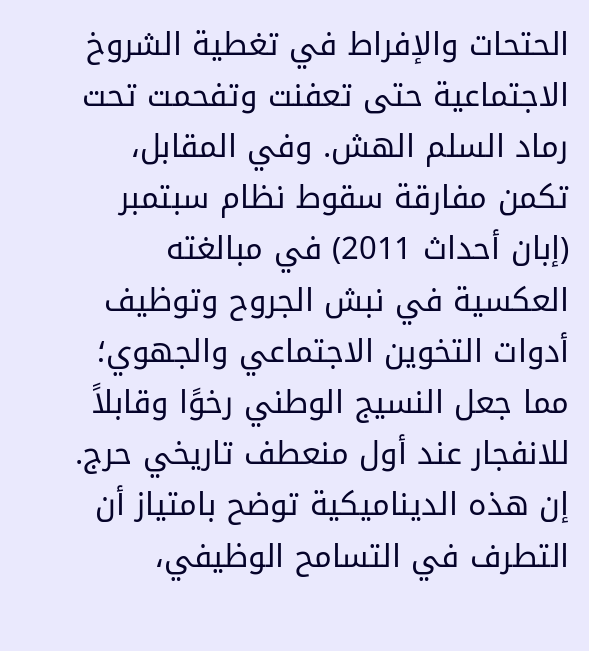الحتحات والإفراط في تغطية الشروخ الاجتماعية حتى تعفنت وتفحمت تحت رماد السلم الهش. وفي المقابل، تكمن مفارقة سقوط نظام سبتمبر (إبان أحداث 2011) في مبالغته العكسية في نبش الجروح وتوظيف أدوات التخوين الاجتماعي والجهوي؛ مما جعل النسيج الوطني رخوًا وقابلاً للانفجار عند أول منعطف تاريخي حرج. إن هذه الديناميكية توضح بامتياز أن التطرف في التسامح الوظيفي،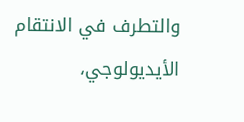والتطرف في الانتقام الأيديولوجي،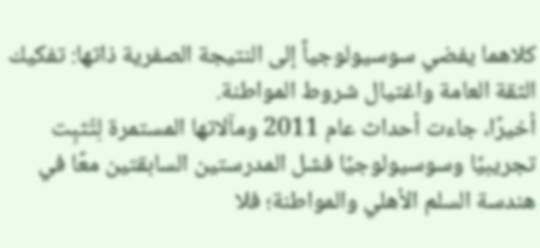كلاهما يفضي سوسيولوجياً إلى النتيجة الصفرية ذاتها: تفكيك الثقة العامة واغتيال شروط المواطنة.
أخيرًا، جاءت أحداث عام 2011 ومآلاتها المستمرة لِتُثبِت تجريبيًا وسوسيولوجيًا فشل المدرستين السابقتين معًا في هندسة السلم الأهلي والمواطنة؛ فلا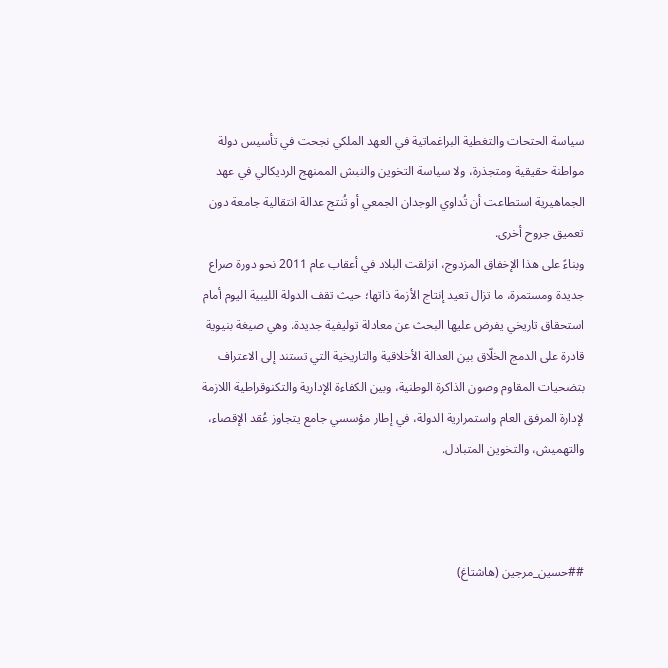سياسة الحتحات والتغطية البراغماتية في العهد الملكي نجحت في تأسيس دولة مواطنة حقيقية ومتجذرة، ولا سياسة التخوين والنبش الممنهج الرديكالي في عهد الجماهيرية استطاعت أن تُداوي الوجدان الجمعي أو تُنتج عدالة انتقالية جامعة دون تعميق جروح أخرى.
وبناءً على هذا الإخفاق المزدوج، انزلقت البلاد في أعقاب عام 2011 نحو دورة صراع جديدة ومستمرة، ما تزال تعيد إنتاج الأزمة ذاتها؛ حيث تقف الدولة الليبية اليوم أمام استحقاق تاريخي يفرض عليها البحث عن معادلة توليفية جديدة. وهي صيغة بنيوية قادرة على الدمج الخلّاق بين العدالة الأخلاقية والتاريخية التي تستند إلى الاعتراف بتضحيات المقاوم وصون الذاكرة الوطنية، وبين الكفاءة الإدارية والتكنوقراطية اللازمة لإدارة المرفق العام واستمرارية الدولة، في إطار مؤسسي جامع يتجاوز عُقد الإقصاء، والتهميش، والتخوين المتبادل.



##حسين_مرجين (هاشتاغ)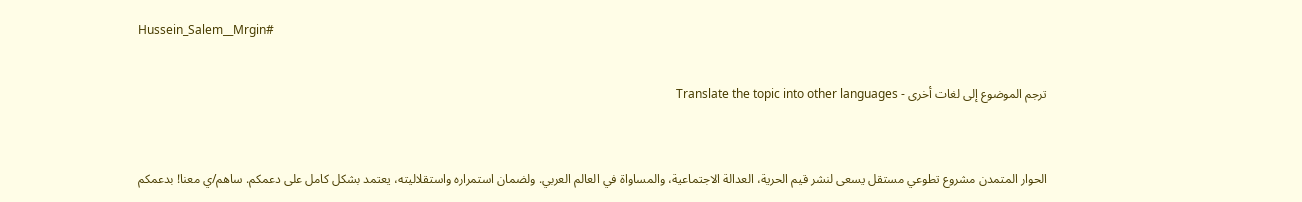Hussein_Salem__Mrgin#


ترجم الموضوع إلى لغات أخرى - Translate the topic into other languages



الحوار المتمدن مشروع تطوعي مستقل يسعى لنشر قيم الحرية، العدالة الاجتماعية، والمساواة في العالم العربي. ولضمان استمراره واستقلاليته، يعتمد بشكل كامل على دعمكم. ساهم/ي معنا! بدعمكم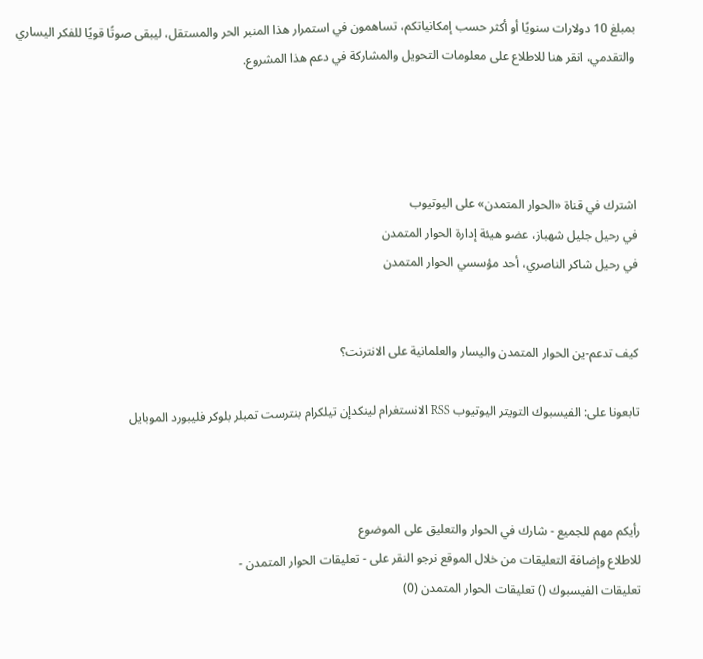بمبلغ 10 دولارات سنويًا أو أكثر حسب إمكانياتكم، تساهمون في استمرار هذا المنبر الحر والمستقل، ليبقى صوتًا قويًا للفكر اليساري والتقدمي، انقر هنا للاطلاع على معلومات التحويل والمشاركة في دعم هذا المشروع.




اشترك في قناة «الحوار المتمدن» على اليوتيوب
في رحيل جليل شهباز، عضو هيئة إدارة الحوار المتمدن
في رحيل شاكر الناصري، أحد مؤسسي الحوار المتمدن


كيف تدعم-ين الحوار المتمدن واليسار والعلمانية على الانترنت؟

تابعونا على: الفيسبوك التويتر اليوتيوب RSS الانستغرام لينكدإن تيلكرام بنترست تمبلر بلوكر فليبورد الموبايل



رأيكم مهم للجميع - شارك في الحوار والتعليق على الموضوع
للاطلاع وإضافة التعليقات من خلال الموقع نرجو النقر على - تعليقات الحوار المتمدن -
تعليقات الفيسبوك () تعليقات الحوار المتمدن (0)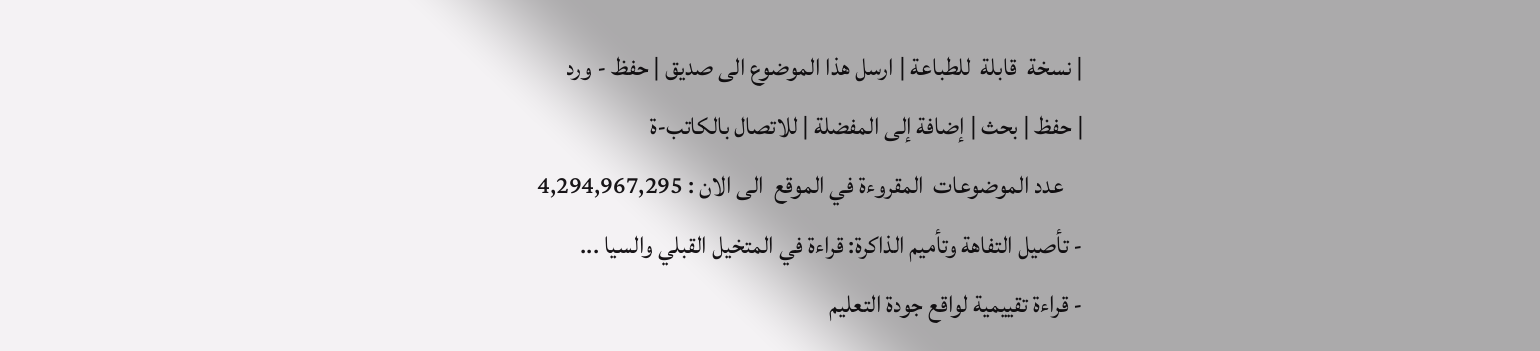| نسخة  قابلة  للطباعة | ارسل هذا الموضوع الى صديق | حفظ - ورد
| حفظ | بحث | إضافة إلى المفضلة | للاتصال بالكاتب-ة
    عدد الموضوعات  المقروءة في الموقع  الى الان : 4,294,967,295
- تأصيل التفاهة وتأميم الذاكرة: قراءة في المتخيل القبلي والسيا ...
- قراءة تقييمية لواقع جودة التعليم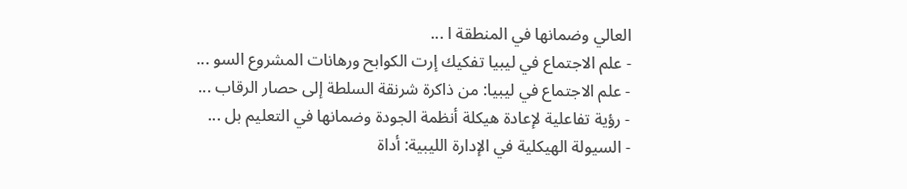العالي وضمانها في المنطقة ا ...
- علم الاجتماع في ليبيا تفكيك إرت الكوابح ورهانات المشروع السو ...
- علم الاجتماع في ليبيا: من ذاكرة شرنقة السلطة إلى حصار الرقاب ...
- رؤية تفاعلية لإعادة هيكلة أنظمة الجودة وضمانها في التعليم بل ...
- السيولة الهيكلية في الإدارة الليبية: أداة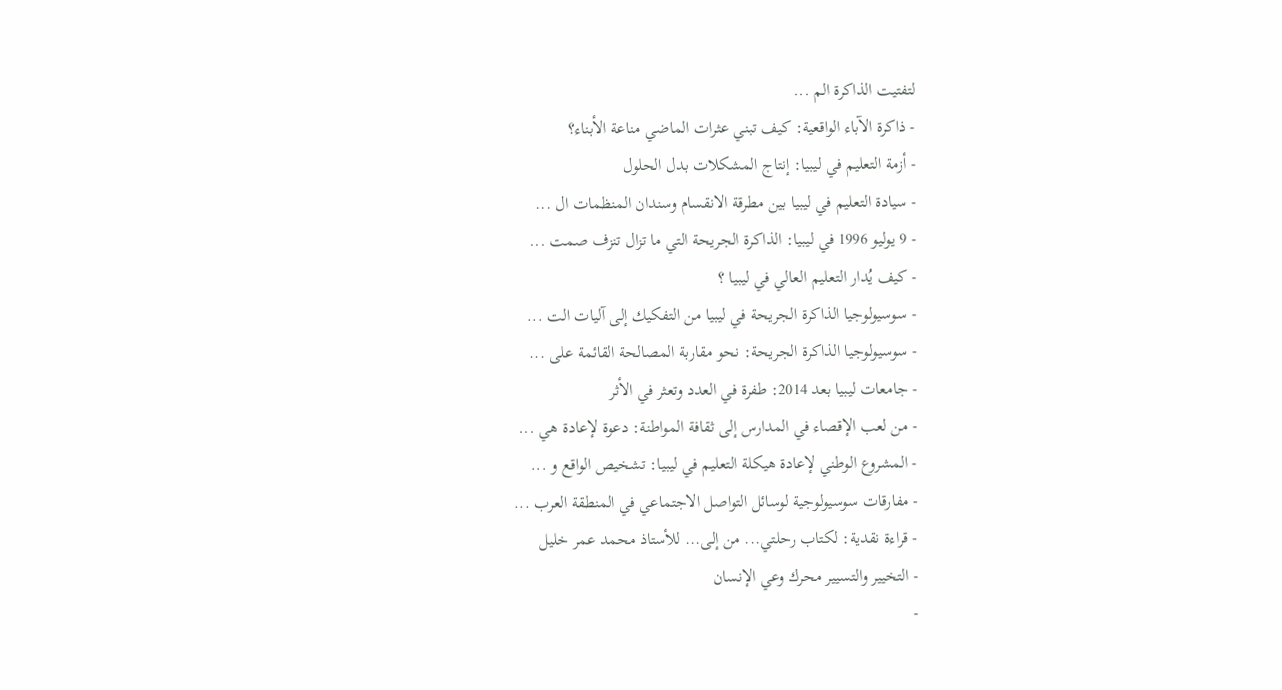لتفتيت الذاكرة الم ...
- ذاكرة الآباء الواقعية: كيف تبني عثرات الماضي مناعة الأبناء؟
- أزمة التعليم في ليبيا: إنتاج المشكلات بدل الحلول
- سيادة التعليم في ليبيا بين مطرقة الانقسام وسندان المنظمات ال ...
- 9 يوليو 1996 في ليبيا: الذاكرة الجريحة التي ما تزال تنزف صمت ...
- كيف يُدار التعليم العالي في ليبيا ؟
- سوسيولوجيا الذاكرة الجريحة في ليبيا من التفكيك إلى آليات الت ...
- سوسيولوجيا الذاكرة الجريحة: نحو مقاربة المصالحة القائمة على ...
- جامعات ليبيا بعد 2014: طفرة في العدد وتعثر في الأثر
- من لعب الإقصاء في المدارس إلى ثقافة المواطنة: دعوة لإعادة هي ...
- المشروع الوطني لإعادة هيكلة التعليم في ليبيا: تشخيص الواقع و ...
- مفارقات سوسيولوجية لوسائل التواصل الاجتماعي في المنطقة العرب ...
- قراءة نقدية: لكتاب رحلتي... من إلى... للأستاذ محمد عمر خليل
- التخيير والتسيير محرك وعي الإنسان
-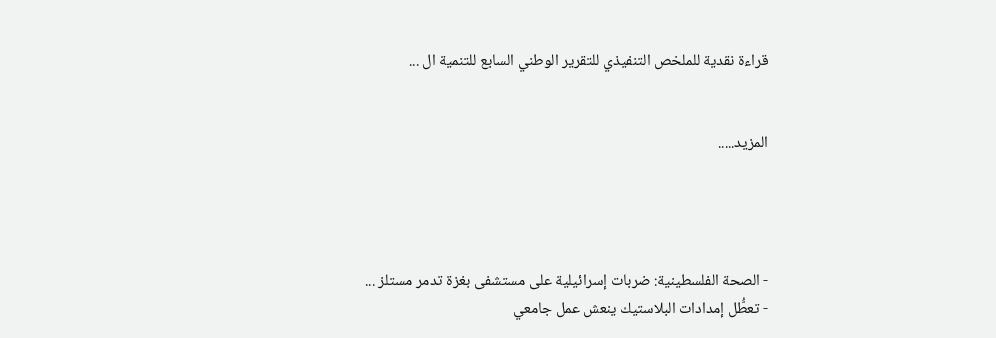قراءة نقدية للملخص التنفيذي للتقرير الوطني السابع للتنمية ال ...


المزيد.....




- الصحة الفلسطينية: ضربات إسرائيلية على مستشفى بغزة تدمر مستلز ...
- تعطُّل إمدادات البلاستيك ينعش عمل جامعي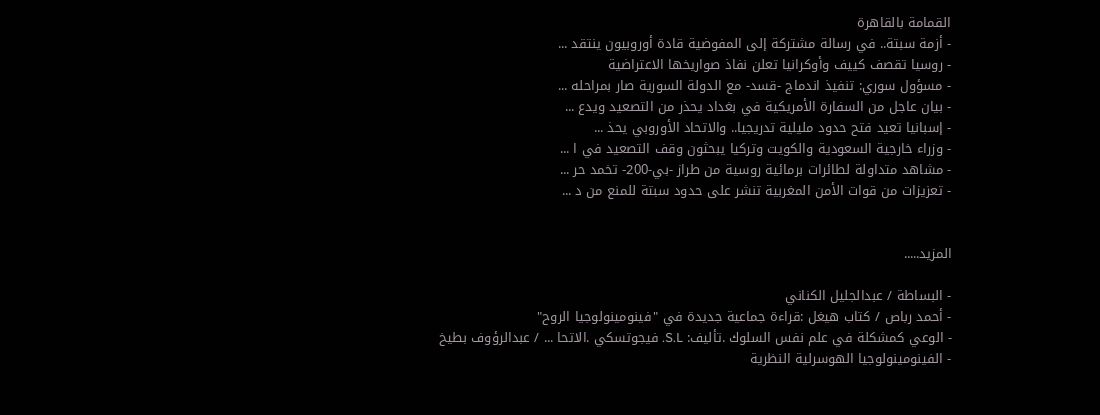القمامة بالقاهرة
- أزمة سبتة.. في رسالة مشتركة إلى المفوضية قادة أوروبيون ينتقد ...
- روسيا تقصف كييف وأوكرانيا تعلن نفاذ صواريخها الاعتراضية
- مسؤول سوري: تنفيذ اندماج -قسد- مع الدولة السورية صار بمراحله ...
- بيان عاجل من السفارة الأمريكية في بغداد يحذر من التصعيد ويدع ...
- إسبانيا تعيد فتح حدود مليلية تدريجيا.. والاتحاد الأوروبي يحذ ...
- وزراء خارجية السعودية والكويت وتركيا يبحثون وقف التصعيد في ا ...
- مشاهد متداولة لطائرات برمائية روسية من طراز -بي-200- تخمد حر ...
- تعزيزات من قوات الأمن المغربية تنشر على حدود سبتة للمنع من د ...


المزيد.....

- البساطة / عبدالجليل الكناني
- أحمد رباص / كتاب هيغل :قراءة جماعية جديدة في "فينومينولوجيا الروح"
- الوعي كمشكلة في علم نفس السلوك .تأليف: S.L. فيجوتسكي .الاتحا ... / عبدالرؤوف بطيخ
- الفينومينولوجيا الهوسرلية النظرية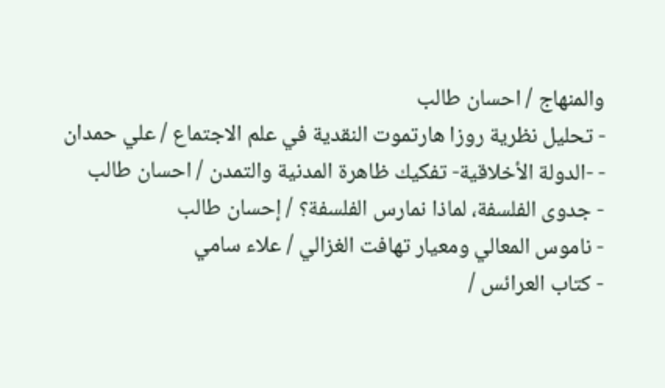والمنهاج / احسان طالب
- تحليل نظرية روزا هارتموت النقدية في علم الاجتماع / علي حمدان
- -الدولة الأخلاقية- تفكيك ظاهرة المدنية والتمدن / احسان طالب
- جدوى الفلسفة، لماذا نمارس الفلسفة؟ / إحسان طالب
- ناموس المعالي ومعيار تهافت الغزالي / علاء سامي
- كتاب العرائس /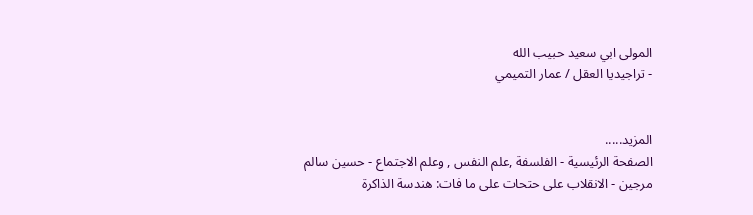المولى ابي سعيد حبيب الله
- تراجيديا العقل / عمار التميمي


المزيد.....
الصفحة الرئيسية - الفلسفة ,علم النفس , وعلم الاجتماع - حسين سالم مرجين - الانقلاب على حتحات على ما فات: هندسة الذاكرة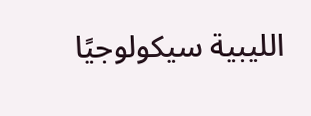الليبية سيكولوجيًا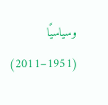وسياسيًا (1951–2011)